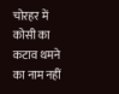चोरहर में कोसी का कटाव थमने का नाम नहीं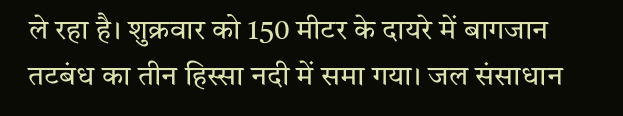ले रहा है। शुक्रवार को 150 मीटर के दायरे में बागजान तटबंध का तीन हिस्सा नदी में समा गया। जल संसाधान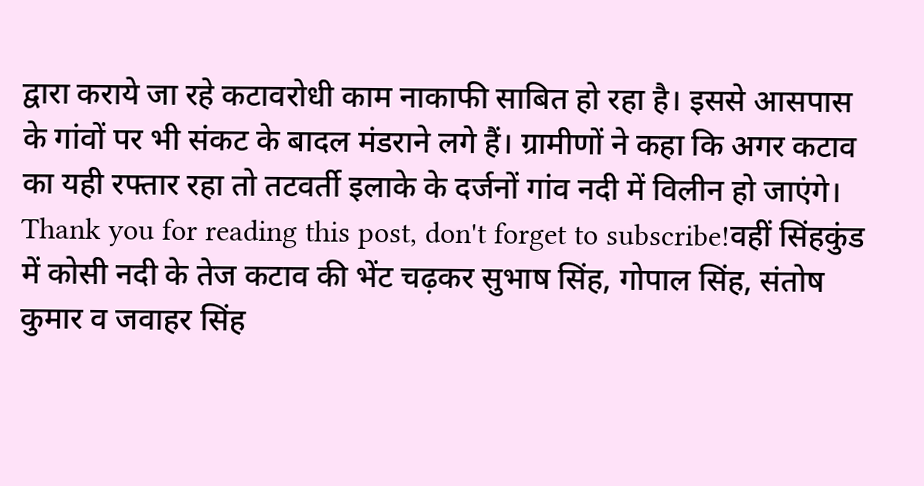द्वारा कराये जा रहे कटावरोधी काम नाकाफी साबित हो रहा है। इससे आसपास के गांवों पर भी संकट के बादल मंडराने लगे हैं। ग्रामीणों ने कहा कि अगर कटाव का यही रफ्तार रहा तो तटवर्ती इलाके के दर्जनों गांव नदी में विलीन हो जाएंगे।
Thank you for reading this post, don't forget to subscribe!वहीं सिंहकुंड में कोसी नदी के तेज कटाव की भेंट चढ़कर सुभाष सिंह, गोपाल सिंह, संतोष कुमार व जवाहर सिंह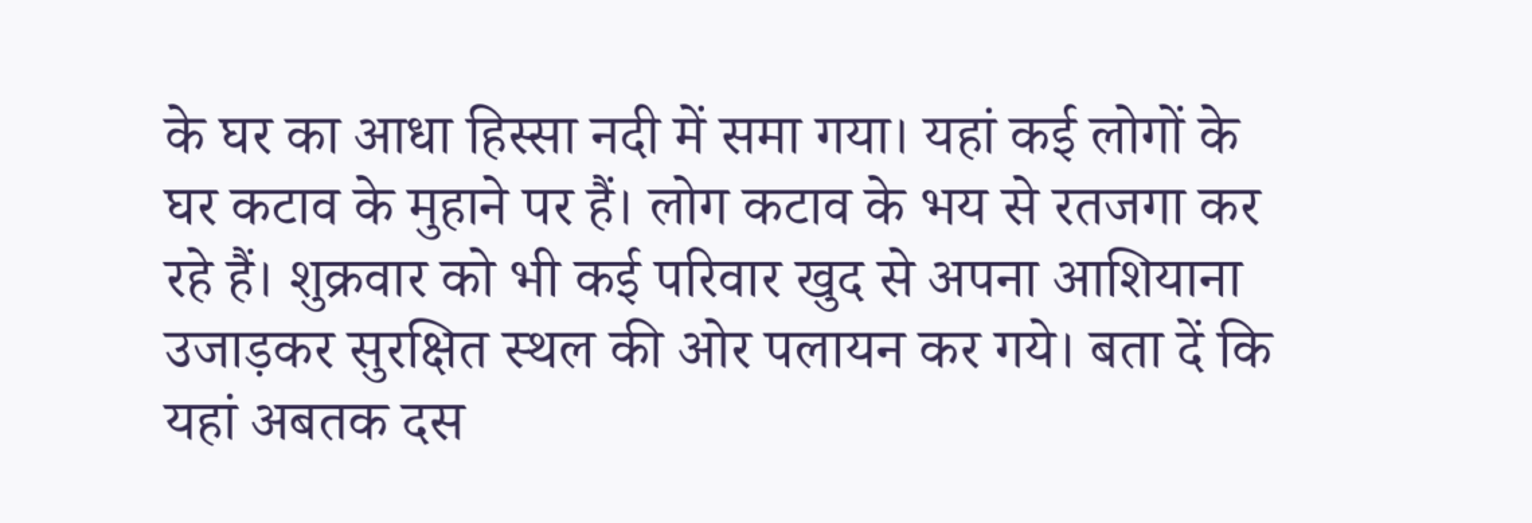के घर का आधा हिस्सा नदी में समा गया। यहां कई लोगों के घर कटाव के मुहाने पर हैं। लोग कटाव के भय से रतजगा कर रहे हैं। शुक्रवार को भी कई परिवार खुद से अपना आशियाना उजाड़कर सुरक्षित स्थल की ओर पलायन कर गये। बता दें कि यहां अबतक दस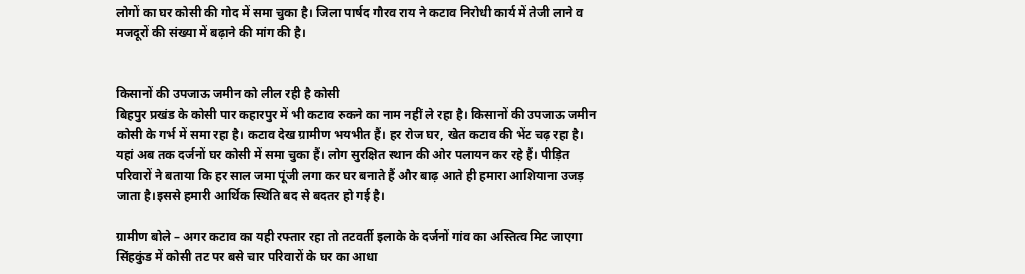लोगों का घर कोसी की गोद में समा चुका है। जिला पार्षद गौरव राय ने कटाव निरोधी कार्य में तेजी लाने व मजदूरों की संख्या में बढ़ाने की मांग की है।


किसानों की उपजाऊ जमीन को लील रही है कोसी
बिहपुर प्रखंड के कोसी पार कहारपुर में भी कटाव रुकने का नाम नहीं ले रहा है। किसानों की उपजाऊ जमीन कोसी के गर्भ में समा रहा है। कटाव देख ग्रामीण भयभीत हैं। हर रोज घर, खेत कटाव की भेंट चढ़ रहा है। यहां अब तक दर्जनों घर कोसी में समा चुका हैं। लोग सुरक्षित स्थान की ओर पलायन कर रहे हैं। पीड़ित परिवारों ने बताया कि हर साल जमा पूंजी लगा कर घर बनाते हैं और बाढ़ आते ही हमारा आशियाना उजड़ जाता है।इससे हमारी आर्थिक स्थिति बद से बदतर हो गई है।

ग्रामीण बोले – अगर कटाव का यही रफ्तार रहा तो तटवर्ती इलाके के दर्जनों गांव का अस्तित्व मिट जाएगा सिंहकुंड में कोसी तट पर बसे चार परिवारों के घर का आधा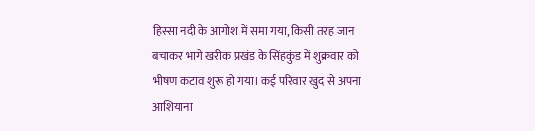हिस्सा नदी के आगोश में समा गया, किसी तरह जान बचाकर भागे खरीक प्रखंड के सिंहकुंड में शुक्रवार को भीषण कटाव शुरू हो गया। कई परिवार खुद से अपना आशियाना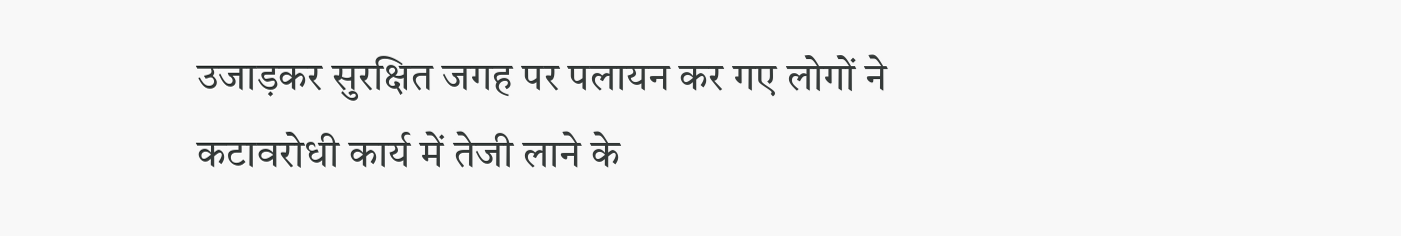उजाड़कर सुरक्षित जगह पर पलायन कर गए लोगों ने कटावरोधी कार्य में तेजी लाने के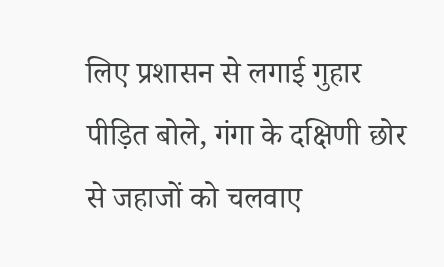लिए प्रशासन से लगाई गुहार पीड़ित बोले, गंगा के दक्षिणी छोर से जहाजों को चलवाए